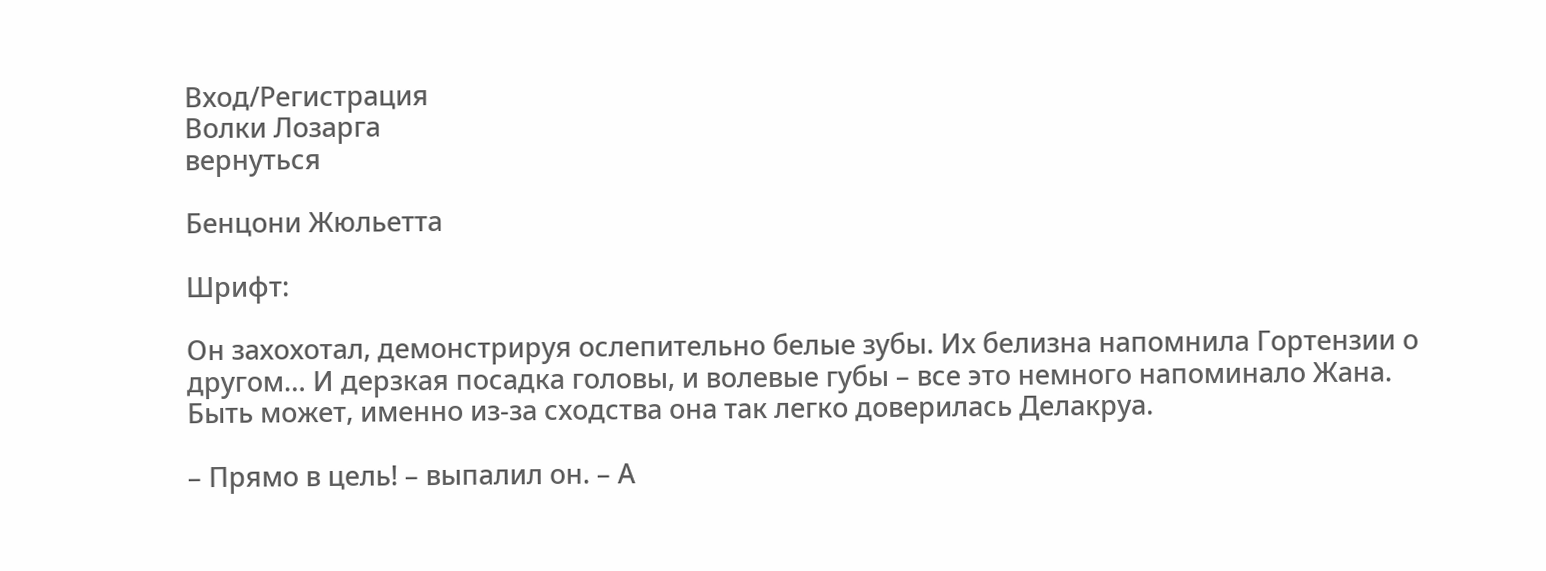Вход/Регистрация
Волки Лозарга
вернуться

Бенцони Жюльетта

Шрифт:

Он захохотал, демонстрируя ослепительно белые зубы. Их белизна напомнила Гортензии о другом… И дерзкая посадка головы, и волевые губы – все это немного напоминало Жана. Быть может, именно из-за сходства она так легко доверилась Делакруа.

– Прямо в цель! – выпалил он. – А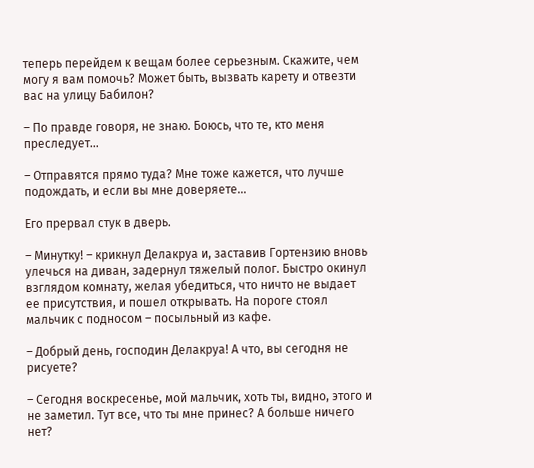теперь перейдем к вещам более серьезным. Скажите, чем могу я вам помочь? Может быть, вызвать карету и отвезти вас на улицу Бабилон?

– По правде говоря, не знаю. Боюсь, что те, кто меня преследует…

– Отправятся прямо туда? Мне тоже кажется, что лучше подождать, и если вы мне доверяете…

Его прервал стук в дверь.

– Минутку! – крикнул Делакруа и, заставив Гортензию вновь улечься на диван, задернул тяжелый полог. Быстро окинул взглядом комнату, желая убедиться, что ничто не выдает ее присутствия, и пошел открывать. На пороге стоял мальчик с подносом – посыльный из кафе.

– Добрый день, господин Делакруа! А что, вы сегодня не рисуете?

– Сегодня воскресенье, мой мальчик, хоть ты, видно, этого и не заметил. Тут все, что ты мне принес? А больше ничего нет?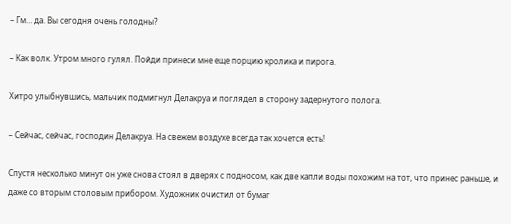– Гм… да. Вы сегодня очень голодны?

– Как волк. Утром много гулял. Пойди принеси мне еще порцию кролика и пирога.

Хитро улыбнувшись, мальчик подмигнул Делакруа и поглядел в сторону задернутого полога.

– Сейчас, сейчас, господин Делакруа. На свежем воздухе всегда так хочется есть!

Спустя несколько минут он уже снова стоял в дверях с подносом, как две капли воды похожим на тот, что принес раньше, и даже со вторым столовым прибором. Художник очистил от бумаг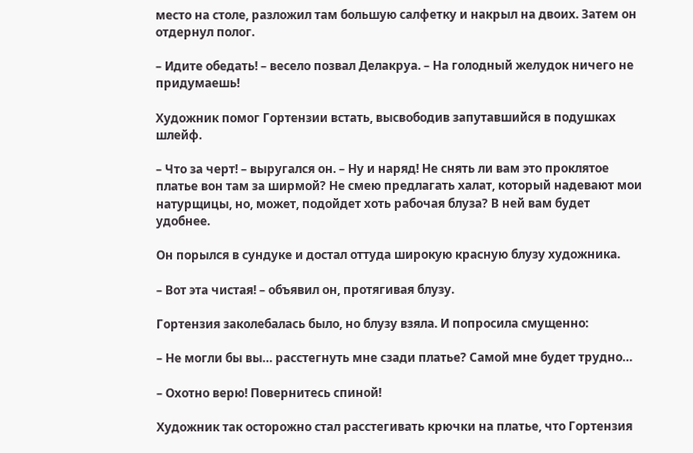место на столе, разложил там большую салфетку и накрыл на двоих. Затем он отдернул полог.

– Идите обедать! – весело позвал Делакруа. – На голодный желудок ничего не придумаешь!

Художник помог Гортензии встать, высвободив запутавшийся в подушках шлейф.

– Что за черт! – выругался он. – Ну и наряд! Не снять ли вам это проклятое платье вон там за ширмой? Не смею предлагать халат, который надевают мои натурщицы, но, может, подойдет хоть рабочая блуза? В ней вам будет удобнее.

Он порылся в сундуке и достал оттуда широкую красную блузу художника.

– Вот эта чистая! – объявил он, протягивая блузу.

Гортензия заколебалась было, но блузу взяла. И попросила смущенно:

– Не могли бы вы… расстегнуть мне сзади платье? Самой мне будет трудно…

– Охотно верю! Повернитесь спиной!

Художник так осторожно стал расстегивать крючки на платье, что Гортензия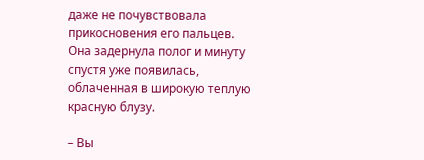даже не почувствовала прикосновения его пальцев. Она задернула полог и минуту спустя уже появилась, облаченная в широкую теплую красную блузу.

– Вы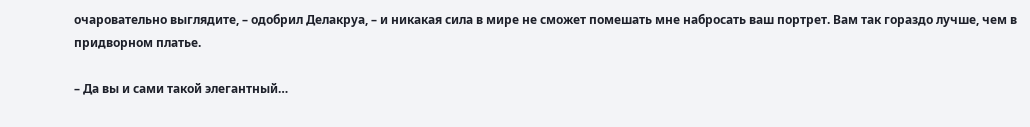очаровательно выглядите, – одобрил Делакруа, – и никакая сила в мире не сможет помешать мне набросать ваш портрет. Вам так гораздо лучше, чем в придворном платье.

– Да вы и сами такой элегантный…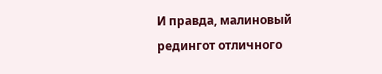И правда, малиновый редингот отличного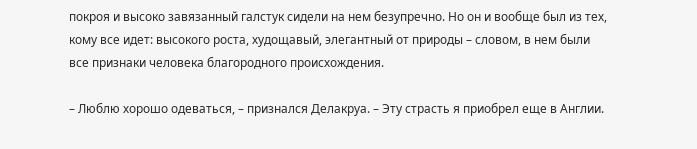покроя и высоко завязанный галстук сидели на нем безупречно. Но он и вообще был из тех, кому все идет: высокого роста, худощавый, элегантный от природы – словом, в нем были все признаки человека благородного происхождения.

– Люблю хорошо одеваться, – признался Делакруа. – Эту страсть я приобрел еще в Англии.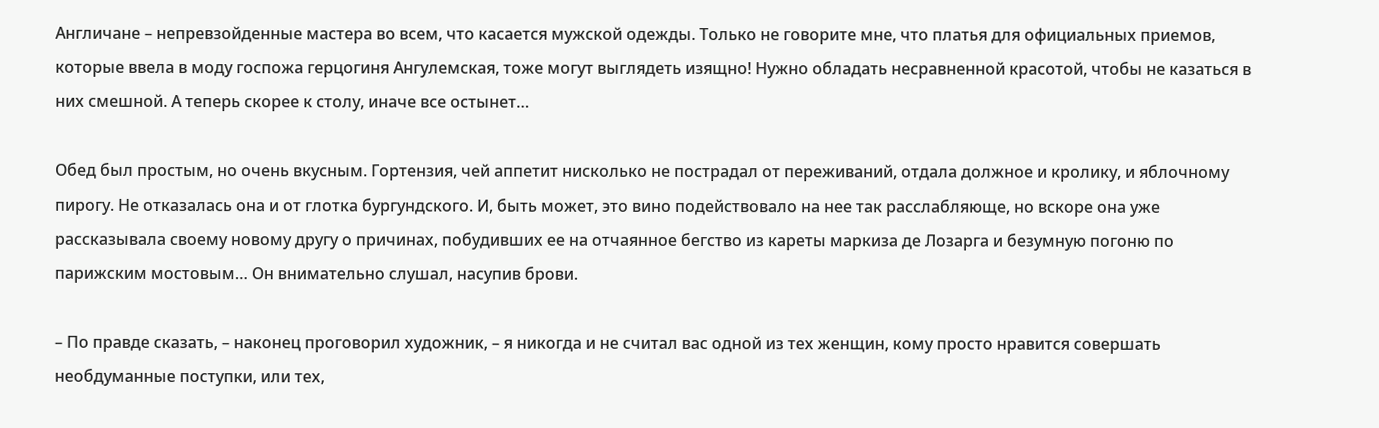Англичане – непревзойденные мастера во всем, что касается мужской одежды. Только не говорите мне, что платья для официальных приемов, которые ввела в моду госпожа герцогиня Ангулемская, тоже могут выглядеть изящно! Нужно обладать несравненной красотой, чтобы не казаться в них смешной. А теперь скорее к столу, иначе все остынет…

Обед был простым, но очень вкусным. Гортензия, чей аппетит нисколько не пострадал от переживаний, отдала должное и кролику, и яблочному пирогу. Не отказалась она и от глотка бургундского. И, быть может, это вино подействовало на нее так расслабляюще, но вскоре она уже рассказывала своему новому другу о причинах, побудивших ее на отчаянное бегство из кареты маркиза де Лозарга и безумную погоню по парижским мостовым… Он внимательно слушал, насупив брови.

– По правде сказать, – наконец проговорил художник, – я никогда и не считал вас одной из тех женщин, кому просто нравится совершать необдуманные поступки, или тех,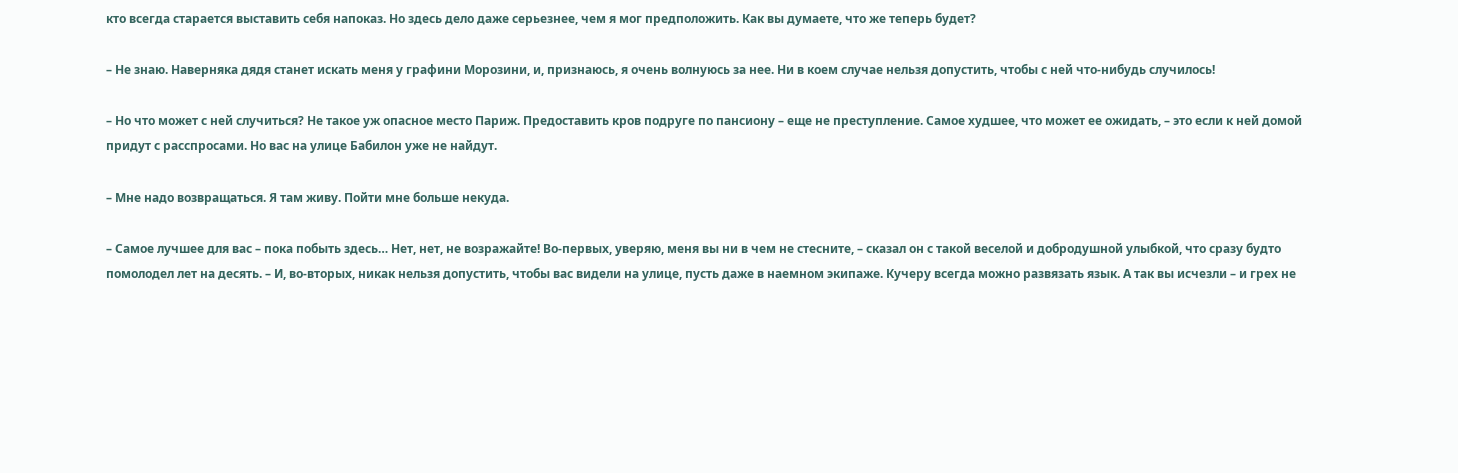кто всегда старается выставить себя напоказ. Но здесь дело даже серьезнее, чем я мог предположить. Как вы думаете, что же теперь будет?

– Не знаю. Наверняка дядя станет искать меня у графини Морозини, и, признаюсь, я очень волнуюсь за нее. Ни в коем случае нельзя допустить, чтобы с ней что-нибудь случилось!

– Но что может с ней случиться? Не такое уж опасное место Париж. Предоставить кров подруге по пансиону – еще не преступление. Самое худшее, что может ее ожидать, – это если к ней домой придут с расспросами. Но вас на улице Бабилон уже не найдут.

– Мне надо возвращаться. Я там живу. Пойти мне больше некуда.

– Самое лучшее для вас – пока побыть здесь… Нет, нет, не возражайте! Во-первых, уверяю, меня вы ни в чем не стесните, – сказал он с такой веселой и добродушной улыбкой, что сразу будто помолодел лет на десять. – И, во-вторых, никак нельзя допустить, чтобы вас видели на улице, пусть даже в наемном экипаже. Кучеру всегда можно развязать язык. А так вы исчезли – и грех не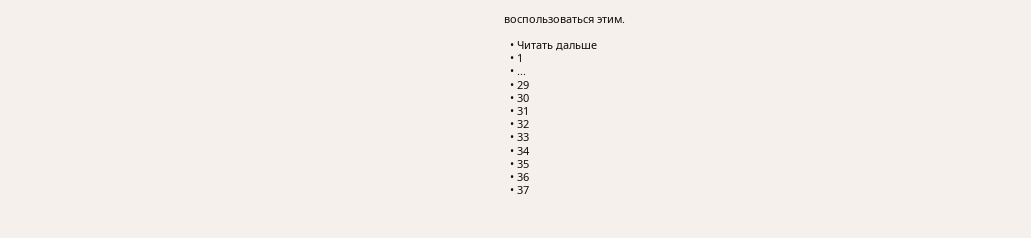воспользоваться этим.

  • Читать дальше
  • 1
  • ...
  • 29
  • 30
  • 31
  • 32
  • 33
  • 34
  • 35
  • 36
  • 37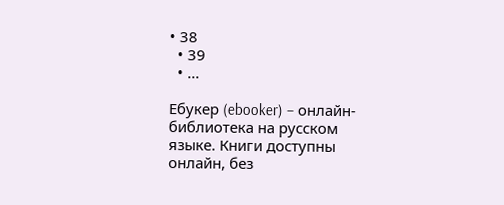• 38
  • 39
  • ...

Ебукер (ebooker) – онлайн-библиотека на русском языке. Книги доступны онлайн, без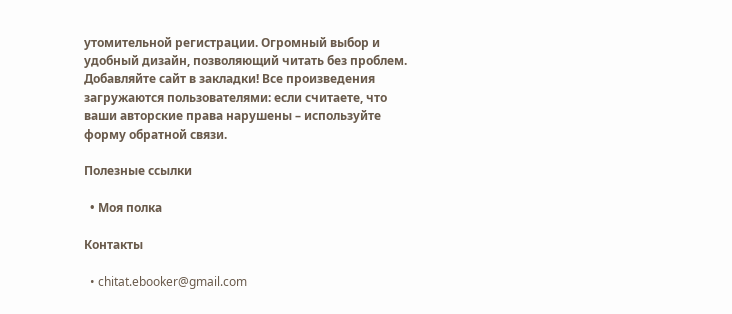утомительной регистрации. Огромный выбор и удобный дизайн, позволяющий читать без проблем. Добавляйте сайт в закладки! Все произведения загружаются пользователями: если считаете, что ваши авторские права нарушены – используйте форму обратной связи.

Полезные ссылки

  • Моя полка

Контакты

  • chitat.ebooker@gmail.com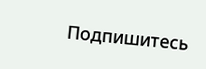Подпишитесь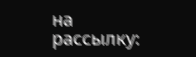на рассылку: